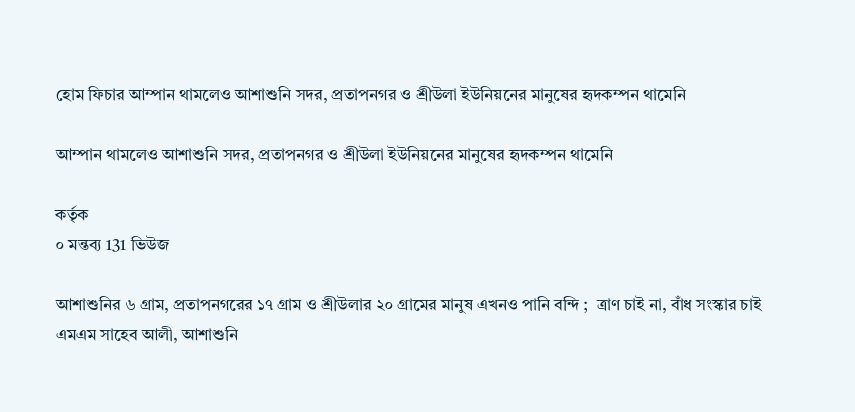হোম ফিচার আম্পান থামলেও আশাশুনি সদর, প্রতাপনগর ও শ্রীউলা ইউনিয়নের মানুষের হৃদকম্পন থামেনি

আম্পান থামলেও আশাশুনি সদর, প্রতাপনগর ও শ্রীউলা ইউনিয়নের মানুষের হৃদকম্পন থামেনি

কর্তৃক
০ মন্তব্য 131 ভিউজ

আশাশুনির ৬ গ্রাম, প্রতাপনগরের ১৭ গ্রাম ও শ্রীউলার ২০ গ্রামের মানুষ এখনও পানি বন্দি ;  ত্রাণ চাই না, বাঁধ সংস্কার চাই
এমএম সাহেব আলী, আশাশুনি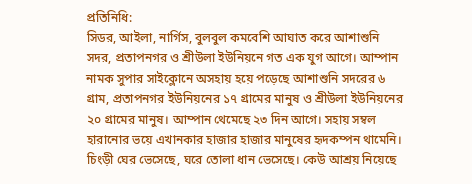প্রতিনিধি:
সিডর, আইলা, নার্গিস, বুলবুল কমবেশি আঘাত করে আশাশুনি সদর, প্রতাপনগর ও শ্রীউলা ইউনিয়নে গত এক যুগ আগে। আম্পান নামক সুপার সাইক্লোনে অসহায় হয়ে পড়েছে আশাশুনি সদরের ৬ গ্রাম, প্রতাপনগর ইউনিয়নের ১৭ গ্রামের মানুষ ও শ্রীউলা ইউনিয়নের ২০ গ্রামের মানুষ। আম্পান থেমেছে ২৩ দিন আগে। সহায় সম্বল হারানোর ভয়ে এখানকার হাজার হাজার মানুষের হৃদকম্পন থামেনি। চিংড়ী ঘের ভেসেছে, ঘরে তোলা ধান ভেসেছে। কেউ আশ্রয় নিয়েছে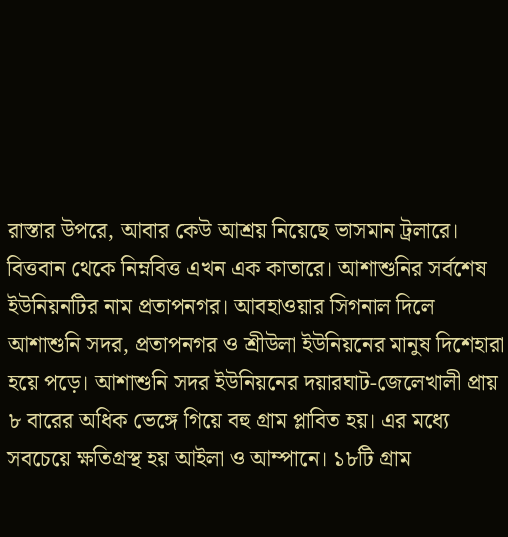রাস্তার উপরে, আবার কেউ আশ্রয় নিয়েছে ভাসমান ট্রলারে। বিত্তবান থেকে নিম্নবিত্ত এখন এক কাতারে। আশাশুনির সর্বশেষ ইউনিয়নটির নাম প্রতাপনগর। আবহাওয়ার সিগনাল দিলে আশাশুনি সদর, প্রতাপনগর ও শ্রীউলা ইউনিয়নের মানুষ দিশেহারা হয়ে পড়ে। আশাশুনি সদর ইউনিয়নের দয়ারঘাট-জেলেখালী প্রায় ৮ বারের অধিক ভেঙ্গে গিয়ে বহু গ্রাম প্লাবিত হয়। এর মধ্যে সবচেয়ে ক্ষতিগ্রস্থ হয় আইলা ও আম্পানে। ১৮টি গ্রাম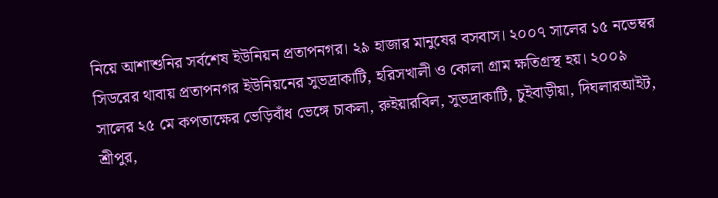নিয়ে আশাশুনির সর্বশেষ ইউনিয়ন প্রতাপনগর। ২৯ হাজার মানুষের বসবাস। ২০০৭ সালের ১৫ নভেম্বর সিডরের থাবায় প্রতাপনগর ইউনিয়নের সুভদ্রাকাটি, হরিসখালী ও কোলা গ্রাম ক্ষতিগ্রস্থ হয়। ২০০৯ সালের ২৫ মে কপতাক্ষের ভেড়িবাঁধ ভেঙ্গে চাকলা, রুইয়ারবিল, সুভদ্রাকাটি, চুইবাড়ীয়া, দিঘলারআইট, শ্রীপুর,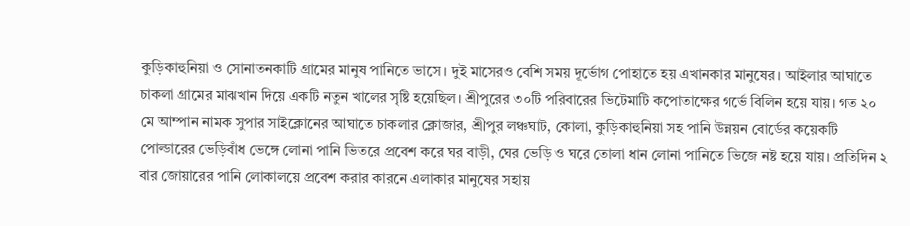কুড়িকাহুনিয়া ও সোনাতনকাটি গ্রামের মানুষ পানিতে ভাসে। দুই মাসেরও বেশি সময় দূর্ভোগ পোহাতে হয় এখানকার মানুষের। আইলার আঘাতে চাকলা গ্রামের মাঝখান দিয়ে একটি নতুন খালের সৃষ্টি হয়েছিল। শ্রীপুরের ৩০টি পরিবারের ভিটেমাটি কপোতাক্ষের গর্ভে বিলিন হয়ে যায়। গত ২০ মে আম্পান নামক সুপার সাইক্লোনের আঘাতে চাকলার ক্লোজার, শ্রীপুর লঞ্চঘাট, কোলা, কুড়িকাহুনিয়া সহ পানি উন্নয়ন বোর্ডের কয়েকটি পোল্ডারের ভেড়িবাঁধ ভেঙ্গে লোনা পানি ভিতরে প্রবেশ করে ঘর বাড়ী, ঘের ভেড়ি ও ঘরে তোলা ধান লোনা পানিতে ভিজে নষ্ট হয়ে যায়। প্রতিদিন ২ বার জোয়ারের পানি লোকালয়ে প্রবেশ করার কারনে এলাকার মানুষের সহায়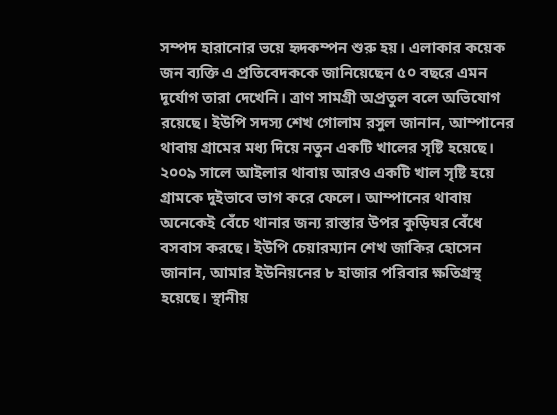সম্পদ হারানোর ভয়ে হৃদকম্পন শুরু হয়। এলাকার কয়েক জন ব্যক্তি এ প্রতিবেদককে জানিয়েছেন ৫০ বছরে এমন দূর্যোগ তারা দেখেনি। ত্রাণ সামগ্রী অপ্রতুল বলে অভিযোগ রয়েছে। ইউপি সদস্য শেখ গোলাম রসুল জানান, আম্পানের থাবায় গ্রামের মধ্য দিয়ে নতুন একটি খালের সৃষ্টি হয়েছে। ২০০৯ সালে আইলার থাবায় আরও একটি খাল সৃষ্টি হয়ে গ্রামকে দুইভাবে ভাগ করে ফেলে। আম্পানের থাবায় অনেকেই বেঁচে থানার জন্য রাস্তার উপর কুড়িঘর বেঁধে বসবাস করছে। ইউপি চেয়ারম্যান শেখ জাকির হোসেন জানান, আমার ইউনিয়নের ৮ হাজার পরিবার ক্ষতিগ্রস্থ হয়েছে। স্থানীয়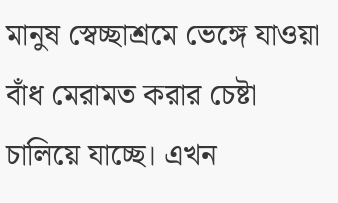মানুষ স্বেচ্ছাশ্রমে ভেঙ্গে যাওয়া বাঁধ মেরামত করার চেষ্টা চালিয়ে যাচ্ছে। এখন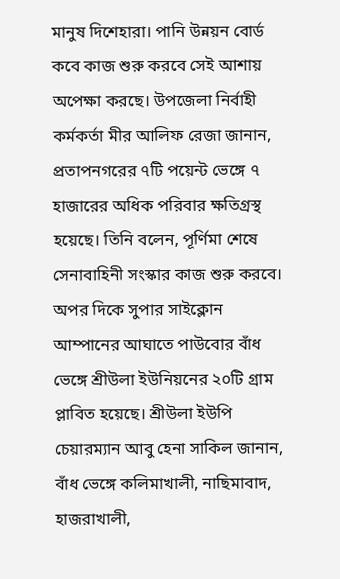মানুষ দিশেহারা। পানি উন্নয়ন বোর্ড কবে কাজ শুরু করবে সেই আশায় অপেক্ষা করছে। উপজেলা নির্বাহী কর্মকর্তা মীর আলিফ রেজা জানান, প্রতাপনগরের ৭টি পয়েন্ট ভেঙ্গে ৭ হাজারের অধিক পরিবার ক্ষতিগ্রস্থ হয়েছে। তিনি বলেন, পূর্ণিমা শেষে সেনাবাহিনী সংস্কার কাজ শুরু করবে। অপর দিকে সুপার সাইক্লোন আম্পানের আঘাতে পাউবোর বাঁধ ভেঙ্গে শ্রীউলা ইউনিয়নের ২০টি গ্রাম প্লাবিত হয়েছে। শ্রীউলা ইউপি চেয়ারম্যান আবু হেনা সাকিল জানান, বাঁধ ভেঙ্গে কলিমাখালী, নাছিমাবাদ, হাজরাখালী,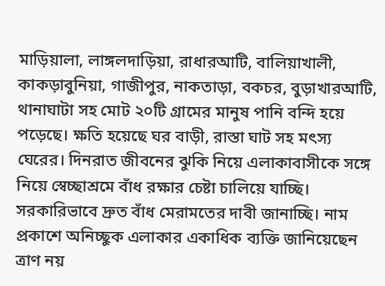মাড়িয়ালা, লাঙ্গলদাড়িয়া, রাধারআটি, বালিয়াখালী, কাকড়াবুনিয়া, গাজীপুর, নাকতাড়া, বকচর, বুড়াখারআটি, থানাঘাটা সহ মোট ২০টি গ্রামের মানুষ পানি বন্দি হয়ে পড়েছে। ক্ষতি হয়েছে ঘর বাড়ী, রাস্তা ঘাট সহ মৎস্য ঘেরের। দিনরাত জীবনের ঝুকি নিয়ে এলাকাবাসীকে সঙ্গে নিয়ে স্বেচ্ছাশ্রমে বাঁধ রক্ষার চেষ্টা চালিয়ে যাচ্ছি। সরকারিভাবে দ্রুত বাঁধ মেরামতের দাবী জানাচ্ছি। নাম প্রকাশে অনিচ্ছুক এলাকার একাধিক ব্যক্তি জানিয়েছেন ত্রাণ নয়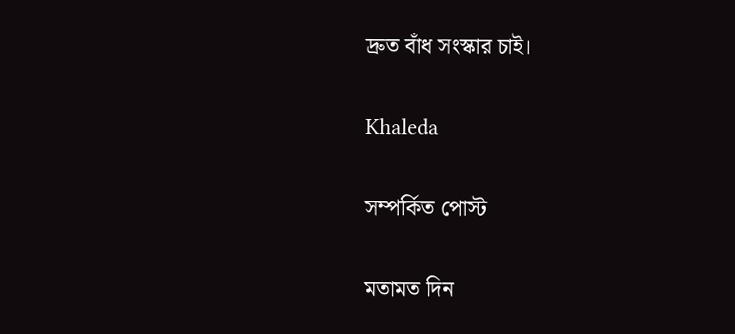দ্রুত বাঁধ সংস্কার চাই।

Khaleda

সম্পর্কিত পোস্ট

মতামত দিন